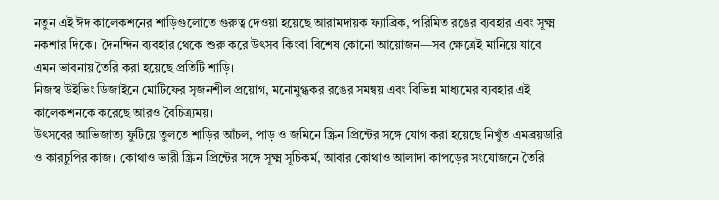নতুন এই ঈদ কালেকশনের শাড়িগুলোতে গুরুত্ব দেওয়া হয়েছে আরামদায়ক ফ্যাব্রিক, পরিমিত রঙের ব্যবহার এবং সূক্ষ্ম নকশার দিকে। দৈনন্দিন ব্যবহার থেকে শুরু করে উৎসব কিংবা বিশেষ কোনো আয়োজন—সব ক্ষেত্রেই মানিয়ে যাবে এমন ভাবনায় তৈরি করা হয়েছে প্রতিটি শাড়ি।
নিজস্ব উইভিং ডিজাইনে মোটিফের সৃজনশীল প্রয়োগ, মনোমুগ্ধকর রঙের সমন্বয় এবং বিভিন্ন মাধ্যমের ব্যবহার এই কালেকশনকে করেছে আরও বৈচিত্র্যময়।
উৎসবের আভিজাত্য ফুটিয়ে তুলতে শাড়ির আঁচল, পাড় ও জমিনে স্ক্রিন প্রিন্টের সঙ্গে যোগ করা হয়েছে নিখুঁত এমব্রয়ডারি ও কারচুপির কাজ। কোথাও ভারী স্ক্রিন প্রিন্টের সঙ্গে সূক্ষ্ম সূচিকর্ম, আবার কোথাও আলাদা কাপড়ের সংযোজনে তৈরি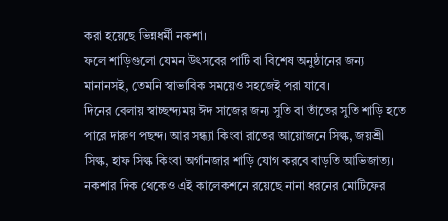করা হয়েছে ভিন্নধর্মী নকশা।
ফলে শাড়িগুলো যেমন উৎসবের পার্টি বা বিশেষ অনুষ্ঠানের জন্য মানানসই, তেমনি স্বাভাবিক সময়েও সহজেই পরা যাবে।
দিনের বেলায় স্বাচ্ছন্দ্যময় ঈদ সাজের জন্য সুতি বা তাঁতের সুতি শাড়ি হতে পারে দারুণ পছন্দ। আর সন্ধ্যা কিংবা রাতের আয়োজনে সিল্ক, জয়শ্রী সিল্ক, হাফ সিল্ক কিংবা অর্গানজার শাড়ি যোগ করবে বাড়তি আভিজাত্য।
নকশার দিক থেকেও এই কালেকশনে রয়েছে নানা ধরনের মোটিফের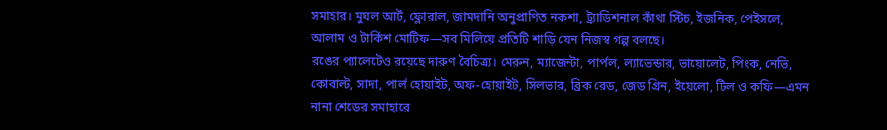সমাহার। মুঘল আর্ট, ফ্লোরাল, জামদানি অনুপ্রাণিত নকশা, ট্র্যাডিশনাল কাঁথা স্টিচ, ইজনিক, পেইসলে, আলাম ও টার্কিশ মোটিফ—সব মিলিয়ে প্রতিটি শাড়ি যেন নিজস্ব গল্প বলছে।
রঙের প্যালেটেও রয়েছে দারুণ বৈচিত্র্য। মেরুন, ম্যাজেন্টা, পার্পল, ল্যাভেন্ডার, ভায়োলেট, পিংক, নেভি, কোবাল্ট, সাদা, পার্ল হোয়াইট, অফ-হোয়াইট, সিলভার, ব্রিক রেড, জেড গ্রিন, ইয়েলো, টিল ও কফি—এমন নানা শেডের সমাহারে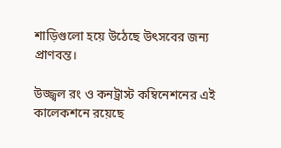শাড়িগুলো হয়ে উঠেছে উৎসবের জন্য প্রাণবন্ত।

উজ্জ্বল রং ও কনট্রাস্ট কম্বিনেশনের এই কালেকশনে রয়েছে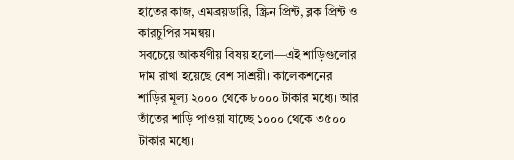হাতের কাজ, এমব্রয়ডারি, স্ক্রিন প্রিন্ট, ব্লক প্রিন্ট ও কারচুপির সমন্বয়।
সবচেয়ে আকর্ষণীয় বিষয় হলো—এই শাড়িগুলোর দাম রাখা হয়েছে বেশ সাশ্রয়ী। কালেকশনের শাড়ির মূল্য ২০০০ থেকে ৮০০০ টাকার মধ্যে। আর তাঁতের শাড়ি পাওয়া যাচ্ছে ১০০০ থেকে ৩৫০০ টাকার মধ্যে।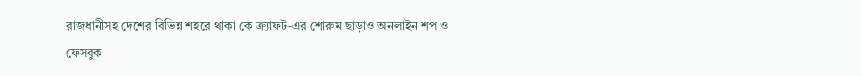রাজধানীসহ দেশের বিভিন্ন শহরে থাকা কে ক্র্যাফট-এর শোরুম ছাড়াও অনলাইন শপ ও ফেসবুক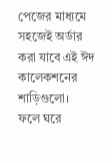পেজের মাধ্যমে সহজেই অর্ডার করা যাবে এই ঈদ কালেকশনের শাড়িগুলো।
ফলে ঘরে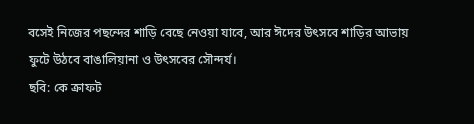বসেই নিজের পছন্দের শাড়ি বেছে নেওয়া যাবে, আর ঈদের উৎসবে শাড়ির আভায় ফুটে উঠবে বাঙালিয়ানা ও উৎসবের সৌন্দর্য।
ছবি: কে ক্রাফট